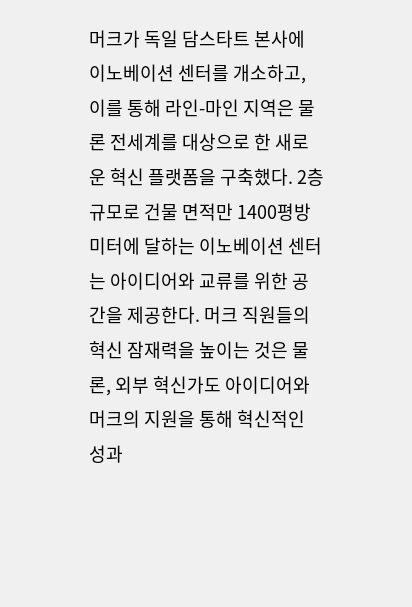머크가 독일 담스타트 본사에 이노베이션 센터를 개소하고, 이를 통해 라인-마인 지역은 물론 전세계를 대상으로 한 새로운 혁신 플랫폼을 구축했다. 2층 규모로 건물 면적만 1400평방 미터에 달하는 이노베이션 센터는 아이디어와 교류를 위한 공간을 제공한다. 머크 직원들의 혁신 잠재력을 높이는 것은 물론, 외부 혁신가도 아이디어와 머크의 지원을 통해 혁신적인 성과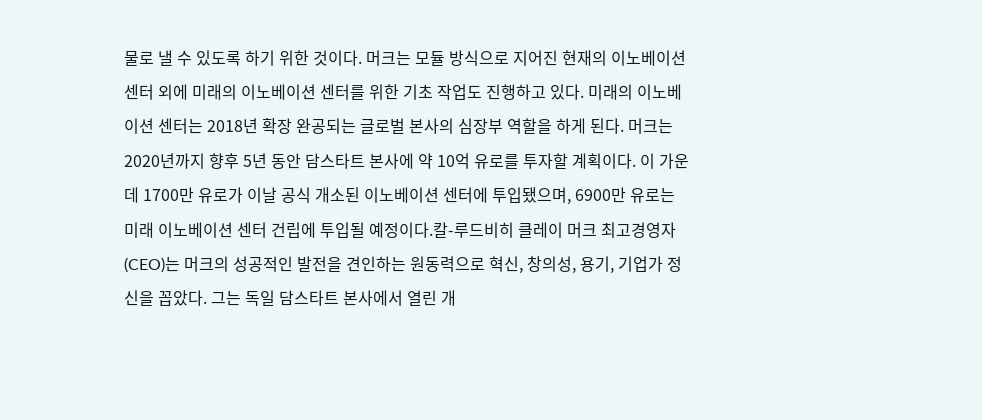물로 낼 수 있도록 하기 위한 것이다. 머크는 모듈 방식으로 지어진 현재의 이노베이션 센터 외에 미래의 이노베이션 센터를 위한 기초 작업도 진행하고 있다. 미래의 이노베이션 센터는 2018년 확장 완공되는 글로벌 본사의 심장부 역할을 하게 된다. 머크는 2020년까지 향후 5년 동안 담스타트 본사에 약 10억 유로를 투자할 계획이다. 이 가운데 1700만 유로가 이날 공식 개소된 이노베이션 센터에 투입됐으며, 6900만 유로는 미래 이노베이션 센터 건립에 투입될 예정이다.칼-루드비히 클레이 머크 최고경영자(CEO)는 머크의 성공적인 발전을 견인하는 원동력으로 혁신, 창의성, 용기, 기업가 정신을 꼽았다. 그는 독일 담스타트 본사에서 열린 개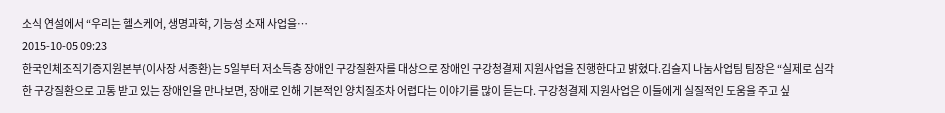소식 연설에서 “우리는 헬스케어, 생명과학, 기능성 소재 사업을…
2015-10-05 09:23
한국인체조직기증지원본부(이사장 서종환)는 5일부터 저소득층 장애인 구강질환자를 대상으로 장애인 구강청결제 지원사업을 진행한다고 밝혔다.김슬지 나눔사업팀 팀장은 “실제로 심각한 구강질환으로 고통 받고 있는 장애인을 만나보면, 장애로 인해 기본적인 양치질조차 어렵다는 이야기를 많이 듣는다. 구강청결제 지원사업은 이들에게 실질적인 도움을 주고 싶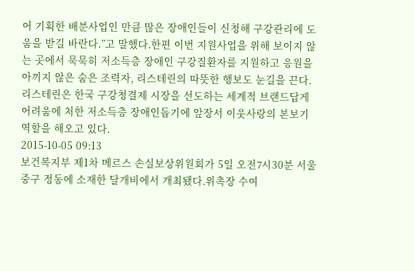어 기획한 배분사업인 만큼 많은 장애인들이 신청해 구강관리에 도움을 받길 바란다.”고 말했다.한편 이번 지원사업을 위해 보이지 않는 곳에서 묵묵히 저소득층 장애인 구강질환자를 지원하고 응원을 아끼지 않은 숨은 조력자, 리스테린의 따뜻한 행보도 눈길을 끈다.리스테린은 한국 구강청결제 시장을 선도하는 세계적 브랜드답게 어려움에 처한 저소득층 장애인돕기에 앞장서 이웃사랑의 본보기 역할을 해오고 있다.
2015-10-05 09:13
보건복지부 제1차 메르스 손실보상위원회가 5일 오전7시30분 서울 중구 정동에 소재한 달개비에서 개최됐다.위촉장 수여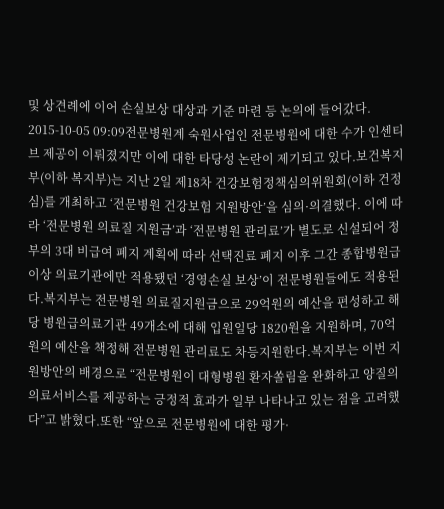및 상견례에 이어 손실보상 대상과 기준 마련 등 논의에 들어갔다.
2015-10-05 09:09전문병원계 숙원사업인 전문병원에 대한 수가 인센티브 제공이 이뤄졌지만 이에 대한 타당성 논란이 제기되고 있다.보건복지부(이하 복지부)는 지난 2일 제18차 건강보험정책심의위원회(이하 건정심)를 개최하고 ‘전문병원 건강보험 지원방안’을 심의·의결했다. 이에 따라 ‘전문병원 의료질 지원금’과 ‘전문병원 관리료’가 별도로 신설되어 정부의 3대 비급여 폐지 계획에 따라 선택진료 폐지 이후 그간 종합병원급 이상 의료기관에만 적용됐던 ‘경영손실 보상’이 전문병원들에도 적용된다.복지부는 전문병원 의료질지원금으로 29억원의 예산을 편성하고 해당 병원급의료기관 49개소에 대해 입원일당 1820원을 지원하며, 70억원의 예산을 책정해 전문병원 관리료도 차등지원한다.복지부는 이번 지원방안의 배경으로 “전문병원이 대형병원 환자쏠림을 완화하고 양질의 의료서비스를 제공하는 긍정적 효과가 일부 나타나고 있는 점을 고려했다”고 밝혔다.또한 “앞으로 전문병원에 대한 평가·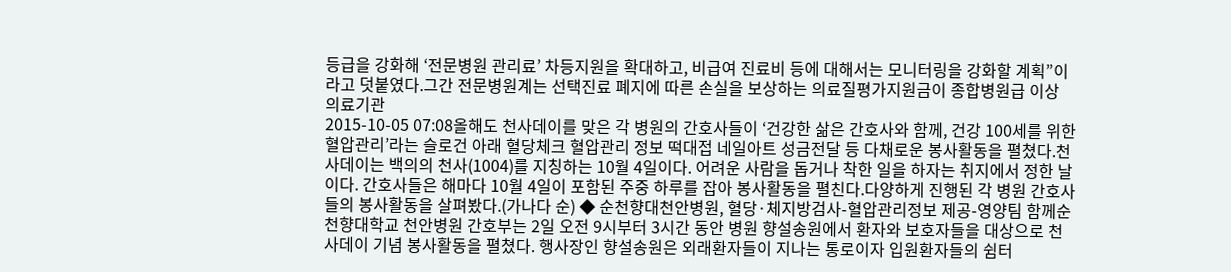등급을 강화해 ‘전문병원 관리료’ 차등지원을 확대하고, 비급여 진료비 등에 대해서는 모니터링을 강화할 계획”이라고 덧붙였다.그간 전문병원계는 선택진료 폐지에 따른 손실을 보상하는 의료질평가지원금이 종합병원급 이상 의료기관
2015-10-05 07:08올해도 천사데이를 맞은 각 병원의 간호사들이 ‘건강한 삶은 간호사와 함께, 건강 100세를 위한 혈압관리’라는 슬로건 아래 혈당체크 혈압관리 정보 떡대접 네일아트 성금전달 등 다채로운 봉사활동을 펼쳤다.천사데이는 백의의 천사(1004)를 지칭하는 10월 4일이다. 어려운 사람을 돕거나 착한 일을 하자는 취지에서 정한 날이다. 간호사들은 해마다 10월 4일이 포함된 주중 하루를 잡아 봉사활동을 펼친다.다양하게 진행된 각 병원 간호사들의 봉사활동을 살펴봤다.(가나다 순) ◆ 순천향대천안병원, 혈당·체지방검사-혈압관리정보 제공-영양팀 함께순천향대학교 천안병원 간호부는 2일 오전 9시부터 3시간 동안 병원 향설송원에서 환자와 보호자들을 대상으로 천사데이 기념 봉사활동을 펼쳤다. 행사장인 향설송원은 외래환자들이 지나는 통로이자 입원환자들의 쉼터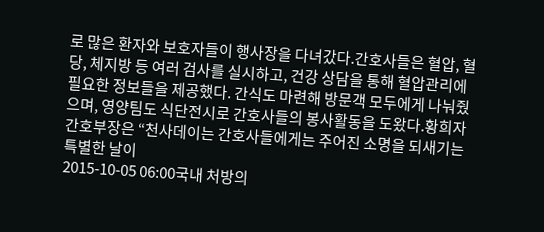로 많은 환자와 보호자들이 행사장을 다녀갔다.간호사들은 혈압, 혈당, 체지방 등 여러 검사를 실시하고, 건강 상담을 통해 혈압관리에 필요한 정보들을 제공했다. 간식도 마련해 방문객 모두에게 나눠줬으며, 영양팀도 식단전시로 간호사들의 봉사활동을 도왔다.황희자 간호부장은 “천사데이는 간호사들에게는 주어진 소명을 되새기는 특별한 날이
2015-10-05 06:00국내 처방의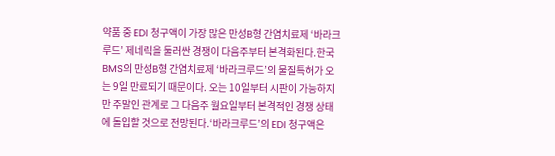약품 중 EDI 청구액이 가장 많은 만성B형 간염치료제 ‘바라크루드’ 제네릭을 둘러싼 경쟁이 다음주부터 본격화된다.한국BMS의 만성B형 간염치료제 ‘바라크루드’의 물질특허가 오는 9일 만료되기 때문이다. 오는 10일부터 시판이 가능하지만 주말인 관계로 그 다음주 월요일부터 본격적인 경쟁 상태에 돌입할 것으로 전망된다.‘바라크루드’의 EDI 청구액은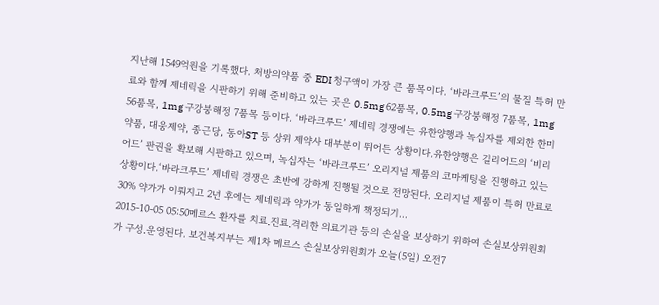지난해 1549억원을 기록했다. 처방의약품 중 EDI 청구액이 가장 큰 품목이다. ‘바라크루드’의 물질 특허 만료와 함께 제네릭을 시판하기 위해 준비하고 있는 곳은 0.5mg 62품목, 0.5mg 구강붕해정 7품목, 1mg 56품목, 1mg 구강붕해정 7품목 등이다. ‘바라크루드’ 제네릭 경쟁에는 유한양행과 녹십자를 제외한 한미약품, 대웅제약, 종근당, 동아ST 등 상위 제약사 대부분이 뛰어든 상황이다.유한양행은 길리어드의 ‘비리어드’ 판권을 확보해 시판하고 있으며, 녹십자는 ‘바라크루드’ 오리지널 제품의 코마케팅을 진행하고 있는 상황이다.‘바라크루드’ 제네릭 경쟁은 초반에 강하게 진행될 것으로 전망된다. 오리지널 제품이 특허 만료로 30% 약가가 이뤄지고 2년 후에는 제네릭과 약가가 동일하게 책정되기…
2015-10-05 05:50메르스 환자를 치료․진료․격리한 의료기관 등의 손실을 보상하기 위하여 손실보상위원회가 구성․운영된다. 보건복지부는 제1차 메르스 손실보상위원회가 오늘(5일) 오전7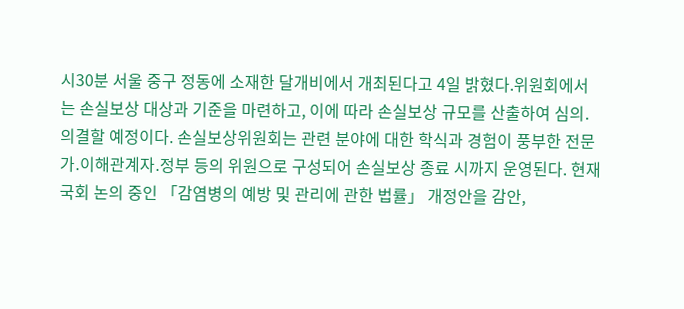시30분 서울 중구 정동에 소재한 달개비에서 개최된다고 4일 밝혔다.위원회에서는 손실보상 대상과 기준을 마련하고, 이에 따라 손실보상 규모를 산출하여 심의․의결할 예정이다. 손실보상위원회는 관련 분야에 대한 학식과 경험이 풍부한 전문가․이해관계자․정부 등의 위원으로 구성되어 손실보상 종료 시까지 운영된다. 현재 국회 논의 중인 「감염병의 예방 및 관리에 관한 법률」 개정안을 감안,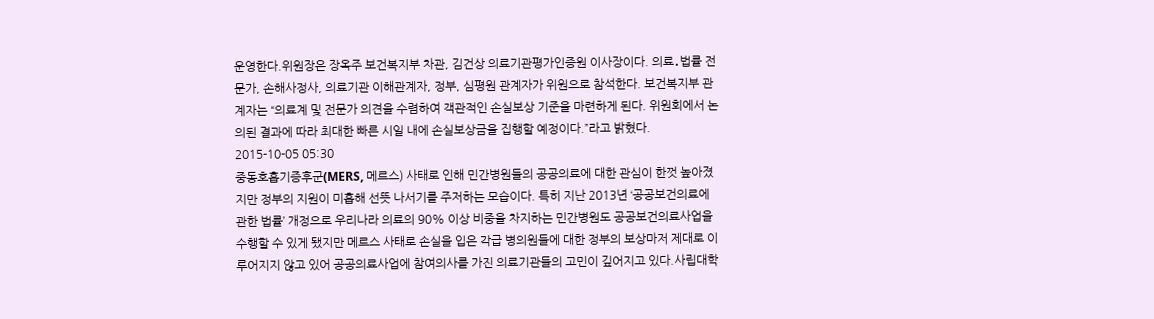운영한다.위원장은 장옥주 보건복지부 차관, 김건상 의료기관평가인증원 이사장이다. 의료․법률 전문가, 손해사정사, 의료기관 이해관계자, 정부, 심평원 관계자가 위원으로 참석한다. 보건복지부 관계자는 “의료계 및 전문가 의견을 수렴하여 객관적인 손실보상 기준을 마련하게 된다. 위원회에서 논의된 결과에 따라 최대한 빠른 시일 내에 손실보상금을 집행할 예정이다.”라고 밝혔다.
2015-10-05 05:30
중동호흡기증후군(MERS, 메르스) 사태로 인해 민간병원들의 공공의료에 대한 관심이 한껏 높아졌지만 정부의 지원이 미흡해 선뜻 나서기를 주저하는 모습이다. 특히 지난 2013년 ‘공공보건의료에 관한 법률’ 개정으로 우리나라 의료의 90% 이상 비중을 차지하는 민간병원도 공공보건의료사업을 수행할 수 있게 됐지만 메르스 사태로 손실을 입은 각급 병의원들에 대한 정부의 보상마저 제대로 이루어지지 않고 있어 공공의료사업에 참여의사를 가진 의료기관들의 고민이 깊어지고 있다.사립대학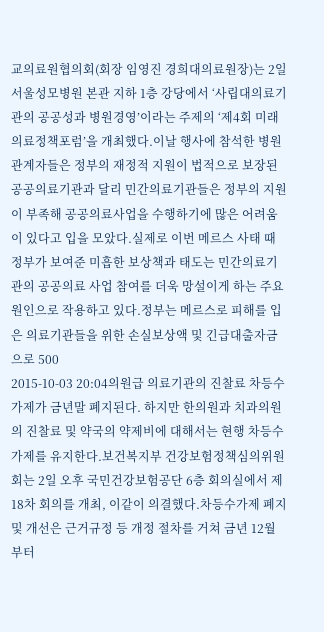교의료원협의회(회장 임영진 경희대의료원장)는 2일 서울성모병원 본관 지하 1층 강당에서 ‘사립대의료기관의 공공성과 병원경영’이라는 주제의 ‘제4회 미래의료정책포럼’을 개최했다.이날 행사에 참석한 병원 관계자들은 정부의 재정적 지원이 법적으로 보장된 공공의료기관과 달리 민간의료기관들은 정부의 지원이 부족해 공공의료사업을 수행하기에 많은 어려움이 있다고 입을 모았다.실제로 이번 메르스 사태 때 정부가 보여준 미흡한 보상책과 태도는 민간의료기관의 공공의료 사업 참여를 더욱 망설이게 하는 주요 원인으로 작용하고 있다.정부는 메르스로 피해를 입은 의료기관들을 위한 손실보상액 및 긴급대출자금으로 500
2015-10-03 20:04의원급 의료기관의 진찰료 차등수가제가 금년말 폐지된다. 하지만 한의원과 치과의원의 진찰료 및 약국의 약제비에 대해서는 현행 차등수가제를 유지한다.보건복지부 건강보험정책심의위원회는 2일 오후 국민건강보험공단 6층 회의실에서 제18차 회의를 개최, 이같이 의결했다.차등수가제 폐지 및 개선은 근거규정 등 개정 절차를 거쳐 금년 12월부터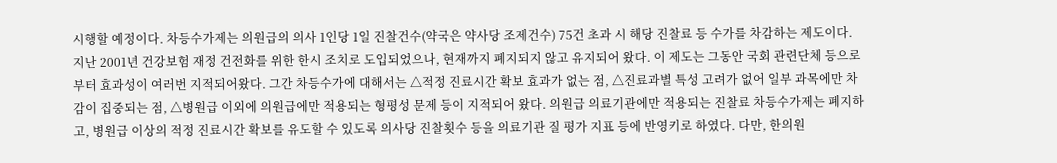시행할 예정이다. 차등수가제는 의원급의 의사 1인당 1일 진찰건수(약국은 약사당 조제건수) 75건 초과 시 해당 진찰료 등 수가를 차감하는 제도이다. 지난 2001년 건강보험 재정 건전화를 위한 한시 조치로 도입되었으나, 현재까지 폐지되지 않고 유지되어 왔다. 이 제도는 그동안 국회 관련단체 등으로부터 효과성이 여러번 지적되어왔다. 그간 차등수가에 대해서는 △적정 진료시간 확보 효과가 없는 점, △진료과별 특성 고려가 없어 일부 과목에만 차감이 집중되는 점, △병원급 이외에 의원급에만 적용되는 형평성 문제 등이 지적되어 왔다. 의원급 의료기관에만 적용되는 진찰료 차등수가제는 폐지하고, 병원급 이상의 적정 진료시간 확보를 유도할 수 있도록 의사당 진찰횟수 등을 의료기관 질 평가 지표 등에 반영키로 하였다. 다만, 한의원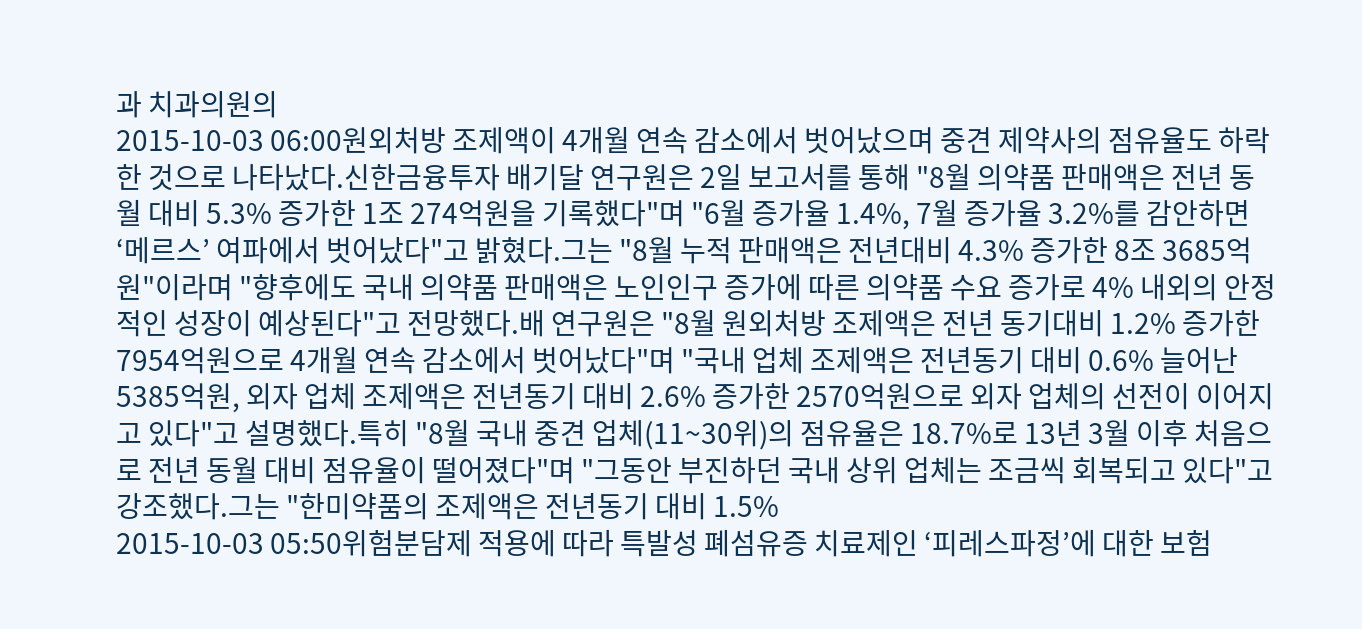과 치과의원의
2015-10-03 06:00원외처방 조제액이 4개월 연속 감소에서 벗어났으며 중견 제약사의 점유율도 하락한 것으로 나타났다.신한금융투자 배기달 연구원은 2일 보고서를 통해 "8월 의약품 판매액은 전년 동월 대비 5.3% 증가한 1조 274억원을 기록했다"며 "6월 증가율 1.4%, 7월 증가율 3.2%를 감안하면 ‘메르스’ 여파에서 벗어났다"고 밝혔다.그는 "8월 누적 판매액은 전년대비 4.3% 증가한 8조 3685억원"이라며 "향후에도 국내 의약품 판매액은 노인인구 증가에 따른 의약품 수요 증가로 4% 내외의 안정적인 성장이 예상된다"고 전망했다.배 연구원은 "8월 원외처방 조제액은 전년 동기대비 1.2% 증가한 7954억원으로 4개월 연속 감소에서 벗어났다"며 "국내 업체 조제액은 전년동기 대비 0.6% 늘어난 5385억원, 외자 업체 조제액은 전년동기 대비 2.6% 증가한 2570억원으로 외자 업체의 선전이 이어지고 있다"고 설명했다.특히 "8월 국내 중견 업체(11~30위)의 점유율은 18.7%로 13년 3월 이후 처음으로 전년 동월 대비 점유율이 떨어졌다"며 "그동안 부진하던 국내 상위 업체는 조금씩 회복되고 있다"고 강조했다.그는 "한미약품의 조제액은 전년동기 대비 1.5%
2015-10-03 05:50위험분담제 적용에 따라 특발성 폐섬유증 치료제인 ‘피레스파정’에 대한 보험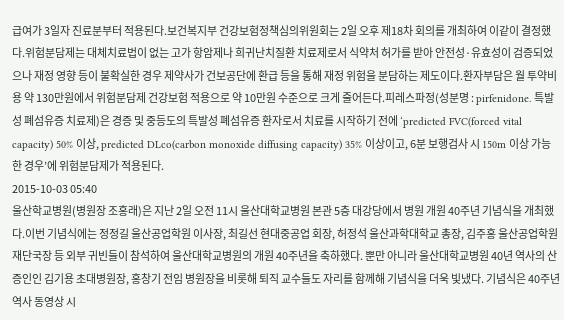급여가 3일자 진료분부터 적용된다.보건복지부 건강보험정책심의위원회는 2일 오후 제18차 회의를 개최하여 이같이 결정했다.위험분담제는 대체치료법이 없는 고가 항암제나 희귀난치질환 치료제로서 식약처 허가를 받아 안전성·유효성이 검증되었으나 재정 영향 등이 불확실한 경우 제약사가 건보공단에 환급 등을 통해 재정 위험을 분담하는 제도이다.환자부담은 월 투약비용 약 130만원에서 위험분담제 건강보험 적용으로 약 10만원 수준으로 크게 줄어든다.피레스파정(성분명 : pirfenidone. 특발성 폐섬유증 치료제)은 경증 및 중등도의 특발성 폐섬유증 환자로서 치료를 시작하기 전에 ‘predicted FVC(forced vital capacity) 50% 이상, predicted DLco(carbon monoxide diffusing capacity) 35% 이상이고, 6분 보행검사 시 150m 이상 가능한 경우’에 위험분담제가 적용된다.
2015-10-03 05:40
울산학교병원(병원장 조홍래)은 지난 2일 오전 11시 울산대학교병원 본관 5층 대강당에서 병원 개원 40주년 기념식을 개최했다.이번 기념식에는 정정길 울산공업학원 이사장, 최길선 현대중공업 회장, 허정석 울산과학대학교 총장, 김주홍 울산공업학원 재단국장 등 외부 귀빈들이 참석하여 울산대학교병원의 개원 40주년을 축하했다. 뿐만 아니라 울산대학교병원 40년 역사의 산증인인 김기용 초대병원장, 홍창기 전임 병원장을 비롯해 퇴직 교수들도 자리를 함께해 기념식을 더욱 빛냈다. 기념식은 40주년 역사 동영상 시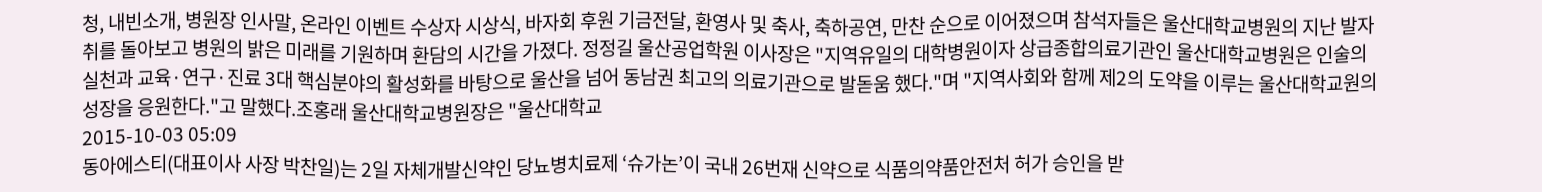청, 내빈소개, 병원장 인사말, 온라인 이벤트 수상자 시상식, 바자회 후원 기금전달, 환영사 및 축사, 축하공연, 만찬 순으로 이어졌으며 참석자들은 울산대학교병원의 지난 발자취를 돌아보고 병원의 밝은 미래를 기원하며 환담의 시간을 가졌다. 정정길 울산공업학원 이사장은 "지역유일의 대학병원이자 상급종합의료기관인 울산대학교병원은 인술의 실천과 교육·연구·진료 3대 핵심분야의 활성화를 바탕으로 울산을 넘어 동남권 최고의 의료기관으로 발돋움 했다."며 "지역사회와 함께 제2의 도약을 이루는 울산대학교원의 성장을 응원한다."고 말했다.조홍래 울산대학교병원장은 "울산대학교
2015-10-03 05:09
동아에스티(대표이사 사장 박찬일)는 2일 자체개발신약인 당뇨병치료제 ‘슈가논’이 국내 26번재 신약으로 식품의약품안전처 허가 승인을 받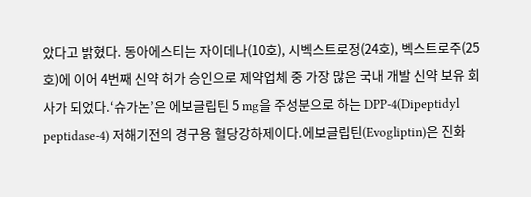았다고 밝혔다. 동아에스티는 자이데나(10호), 시벡스트로정(24호), 벡스트로주(25호)에 이어 4번째 신약 허가 승인으로 제약업체 중 가장 많은 국내 개발 신약 보유 회사가 되었다.‘슈가논’은 에보글립틴 5 mg을 주성분으로 하는 DPP-4(Dipeptidyl peptidase-4) 저해기전의 경구용 혈당강하제이다.에보글립틴(Evogliptin)은 진화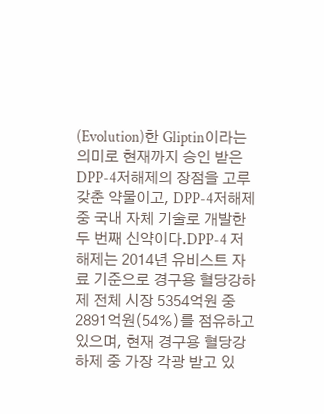(Evolution)한 Gliptin이라는 의미로 현재까지 승인 받은 DPP-4저해제의 장점을 고루 갖춘 약물이고, DPP-4저해제 중 국내 자체 기술로 개발한 두 번째 신약이다.DPP-4 저해제는 2014년 유비스트 자료 기준으로 경구용 혈당강하제 전체 시장 5354억원 중 2891억원(54%)를 점유하고 있으며, 현재 경구용 혈당강하제 중 가장 각광 받고 있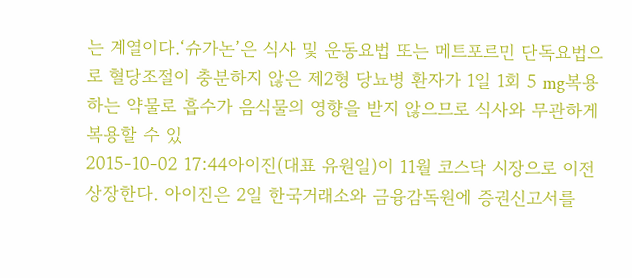는 계열이다.‘슈가논’은 식사 및 운동요법 또는 메트포르민 단독요법으로 혈당조절이 충분하지 않은 제2형 당뇨병 환자가 1일 1회 5 mg복용하는 약물로 흡수가 음식물의 영향을 받지 않으므로 식사와 무관하게 복용할 수 있
2015-10-02 17:44아이진(대표 유원일)이 11월 코스닥 시장으로 이전 상장한다. 아이진은 2일 한국거래소와 금융감독원에 증권신고서를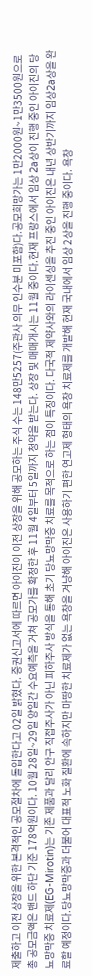제출하고 이전 상장을 위한 본격적인 공모절차에 돌입한다고 02일 밝혔다. 증권신고서에 따르면 아이진이 이전 상장을 위해 공모하는 주식 수는 148만5257(주관사 의무 인수분 미포함)다.공모희망가는 1만2000원~1만3500원으로 총 공모금액은 밴드 하단 기준 178억원이다. 10월 28일~29일 양일간 수요예측을 거쳐 공모가를 확정한 후 11월 4일부터 5일까지 청약을 받는다. 상장 및 매매개시는 11월 중이다.현재 프랑스에서 임상 2a상이 진행 중인 아이진의 당뇨망막증 치료제(EG-Mirotin)는 기존 제품과 달리 안구 직접주사가 아닌 피하주사 방식을 통해 초기 당뇨망막증 치료를 목적으로 하는 점이 특징이다. 다국적 제약사와의 라이센싱을 추진 중인 아이진은 내년 상반기까지 임상2a상을 완료할 예정이다.당뇨망막증과 더불어 대표적 노화 질환에 속하지만 마땅한 치료제가 없는 욕창을 겨냥해 아이진은 사용하기 편한 연고제 형태의 욕창 치료제를 개발해 현재 국내에서 임상 2상을 진행 중이다. 욕창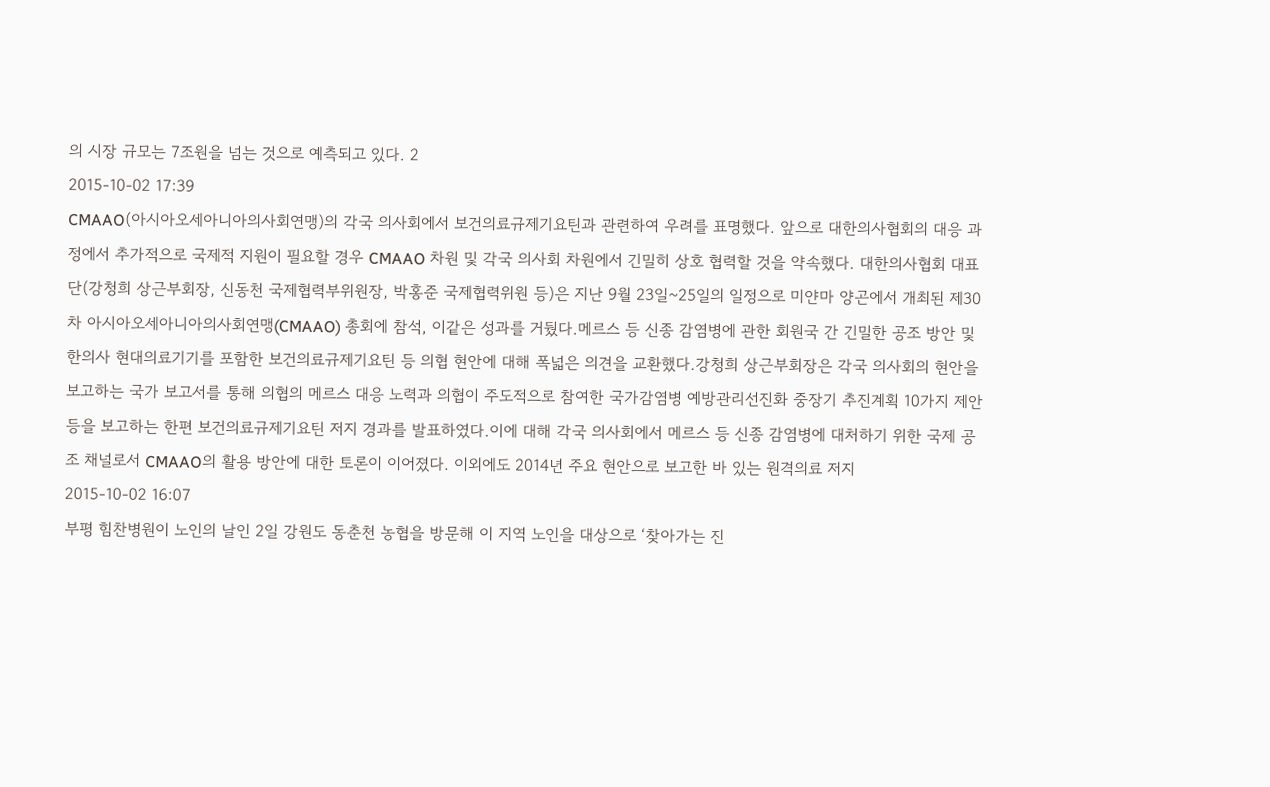의 시장 규모는 7조원을 넘는 것으로 예측되고 있다. 2
2015-10-02 17:39
CMAAO(아시아오세아니아의사회연맹)의 각국 의사회에서 보건의료규제기요틴과 관련하여 우려를 표명했다. 앞으로 대한의사협회의 대응 과정에서 추가적으로 국제적 지원이 필요할 경우 CMAAO 차원 및 각국 의사회 차원에서 긴밀히 상호 협력할 것을 약속했다. 대한의사협회 대표단(강청희 상근부회장, 신동천 국제협력부위원장, 박홍준 국제협력위원 등)은 지난 9월 23일~25일의 일정으로 미얀마 양곤에서 개최된 제30차 아시아오세아니아의사회연맹(CMAAO) 총회에 참석, 이같은 성과를 거뒀다.메르스 등 신종 감염병에 관한 회원국 간 긴밀한 공조 방안 및 한의사 현대의료기기를 포함한 보건의료규제기요틴 등 의협 현안에 대해 폭넓은 의견을 교환했다.강청희 상근부회장은 각국 의사회의 현안을 보고하는 국가 보고서를 통해 의협의 메르스 대응 노력과 의협이 주도적으로 참여한 국가감염병 예방관리선진화 중장기 추진계획 10가지 제안 등을 보고하는 한편 보건의료규제기요틴 저지 경과를 발표하였다.이에 대해 각국 의사회에서 메르스 등 신종 감염병에 대처하기 위한 국제 공조 채널로서 CMAAO의 활용 방안에 대한 토론이 이어졌다. 이외에도 2014년 주요 현안으로 보고한 바 있는 원격의료 저지
2015-10-02 16:07
부평 힘찬병원이 노인의 날인 2일 강원도 동춘천 농협을 방문해 이 지역 노인을 대상으로 ‘찾아가는 진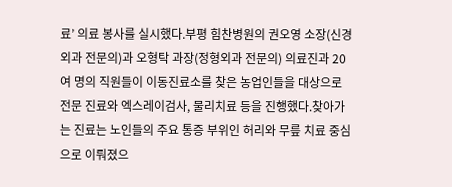료’ 의료 봉사를 실시했다.부평 힘찬병원의 권오영 소장(신경외과 전문의)과 오형탁 과장(정형외과 전문의) 의료진과 20여 명의 직원들이 이동진료소를 찾은 농업인들을 대상으로 전문 진료와 엑스레이검사, 물리치료 등을 진행했다.찾아가는 진료는 노인들의 주요 통증 부위인 허리와 무릎 치료 중심으로 이뤄졌으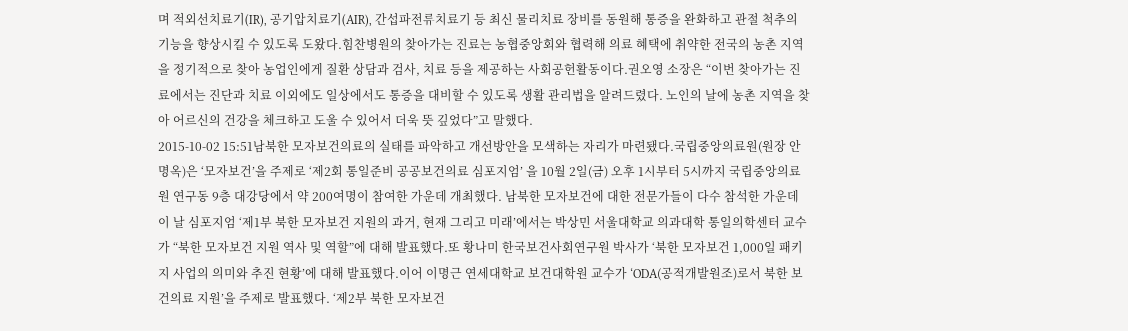며 적외선치료기(IR), 공기압치료기(AIR), 간섭파전류치료기 등 최신 물리치료 장비를 동원해 통증을 완화하고 관절 척추의 기능을 향상시킬 수 있도록 도왔다.힘찬병원의 찾아가는 진료는 농협중앙회와 협력해 의료 혜택에 취약한 전국의 농촌 지역을 정기적으로 찾아 농업인에게 질환 상담과 검사, 치료 등을 제공하는 사회공헌활동이다.권오영 소장은 “이번 찾아가는 진료에서는 진단과 치료 이외에도 일상에서도 통증을 대비할 수 있도록 생활 관리법을 알려드렸다. 노인의 날에 농촌 지역을 찾아 어르신의 건강을 체크하고 도울 수 있어서 더욱 뜻 깊었다”고 말했다.
2015-10-02 15:51남북한 모자보건의료의 실태를 파악하고 개선방안을 모색하는 자리가 마련됐다.국립중앙의료원(원장 안명옥)은 ‘모자보건’을 주제로 ‘제2회 통일준비 공공보건의료 심포지엄’ 을 10월 2일(금) 오후 1시부터 5시까지 국립중앙의료원 연구동 9층 대강당에서 약 200여명이 참여한 가운데 개최했다. 남북한 모자보건에 대한 전문가들이 다수 참석한 가운데 이 날 심포지엄 ‘제1부 북한 모자보건 지원의 과거, 현재 그리고 미래’에서는 박상민 서울대학교 의과대학 통일의학센터 교수가 “북한 모자보건 지원 역사 및 역할”에 대해 발표했다.또 황나미 한국보건사회연구원 박사가 ‘북한 모자보건 1,000일 패키지 사업의 의미와 추진 현황’에 대해 발표했다.이어 이명근 연세대학교 보건대학원 교수가 ‘ODA(공적개발원조)로서 북한 보건의료 지원’을 주제로 발표했다. ‘제2부 북한 모자보건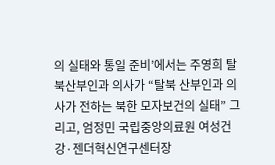의 실태와 통일 준비’에서는 주영희 탈북산부인과 의사가 “탈북 산부인과 의사가 전하는 북한 모자보건의 실태” 그리고, 엄정민 국립중앙의료원 여성건강·젠더혁신연구센터장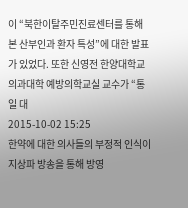이 “북한이탈주민진료센터를 통해 본 산부인과 환자 특성”에 대한 발표가 있었다. 또한 신영전 한양대학교 의과대학 예방의학교실 교수가 “통일 대
2015-10-02 15:25
한약에 대한 의사들의 부정적 인식이 지상파 방송을 통해 방영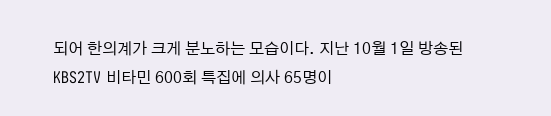되어 한의계가 크게 분노하는 모습이다. 지난 10월 1일 방송된 KBS2TV 비타민 600회 특집에 의사 65명이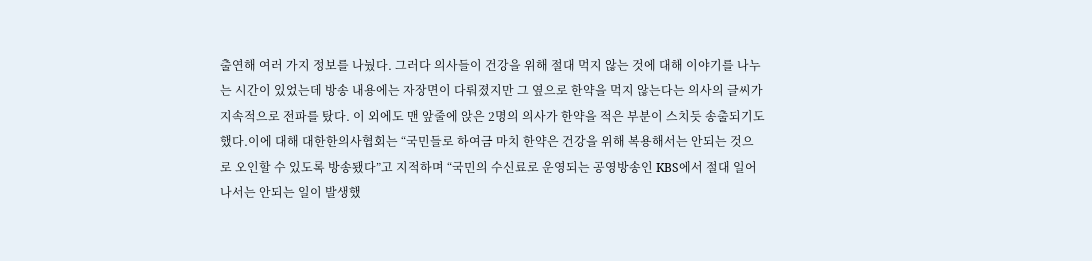출연해 여러 가지 정보를 나눴다. 그러다 의사들이 건강을 위해 절대 먹지 않는 것에 대해 이야기를 나누는 시간이 있었는데 방송 내용에는 자장면이 다뤄졌지만 그 옆으로 한약을 먹지 않는다는 의사의 글씨가 지속적으로 전파를 탔다. 이 외에도 맨 앞줄에 앉은 2명의 의사가 한약을 적은 부분이 스치듯 송출되기도 했다.이에 대해 대한한의사협회는 “국민들로 하여금 마치 한약은 건강을 위해 복용해서는 안되는 것으로 오인할 수 있도록 방송됐다”고 지적하며 “국민의 수신료로 운영되는 공영방송인 KBS에서 절대 일어나서는 안되는 일이 발생했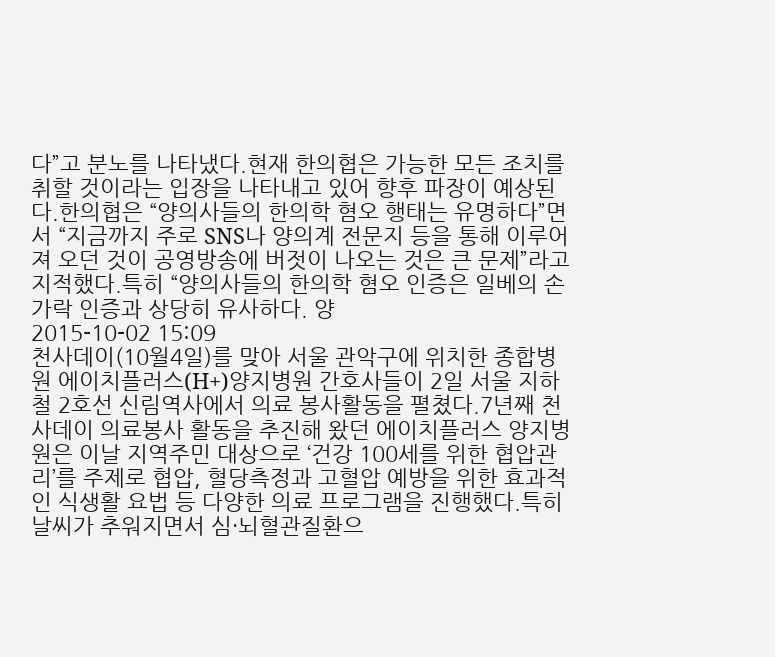다”고 분노를 나타냈다.현재 한의협은 가능한 모든 조치를 취할 것이라는 입장을 나타내고 있어 향후 파장이 예상된다.한의협은 “양의사들의 한의학 혐오 행태는 유명하다”면서 “지금까지 주로 SNS나 양의계 전문지 등을 통해 이루어져 오던 것이 공영방송에 버젓이 나오는 것은 큰 문제”라고 지적했다.특히 “양의사들의 한의학 혐오 인증은 일베의 손가락 인증과 상당히 유사하다. 양
2015-10-02 15:09
천사데이(10월4일)를 맞아 서울 관악구에 위치한 종합병원 에이치플러스(H+)양지병원 간호사들이 2일 서울 지하철 2호선 신림역사에서 의료 봉사활동을 펼쳤다.7년째 천사데이 의료봉사 활동을 추진해 왔던 에이치플러스 양지병원은 이날 지역주민 대상으로 ‘건강 100세를 위한 협압관리’를 주제로 협압, 혈당측정과 고혈압 예방을 위한 효과적인 식생활 요법 등 다양한 의료 프로그램을 진행했다.특히 날씨가 추워지면서 심·뇌혈관질환으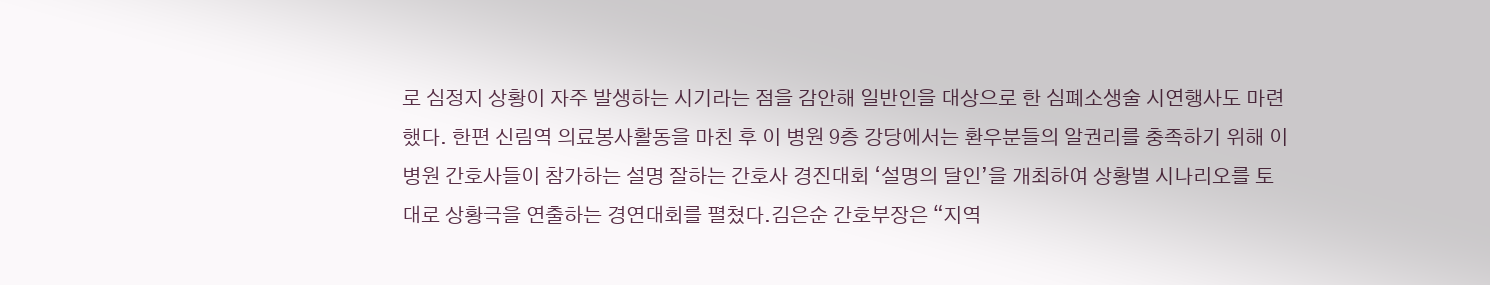로 심정지 상황이 자주 발생하는 시기라는 점을 감안해 일반인을 대상으로 한 심폐소생술 시연행사도 마련했다. 한편 신림역 의료봉사활동을 마친 후 이 병원 9층 강당에서는 환우분들의 알권리를 충족하기 위해 이 병원 간호사들이 참가하는 설명 잘하는 간호사 경진대회 ‘설명의 달인’을 개최하여 상황별 시나리오를 토대로 상황극을 연출하는 경연대회를 펼쳤다.김은순 간호부장은 “지역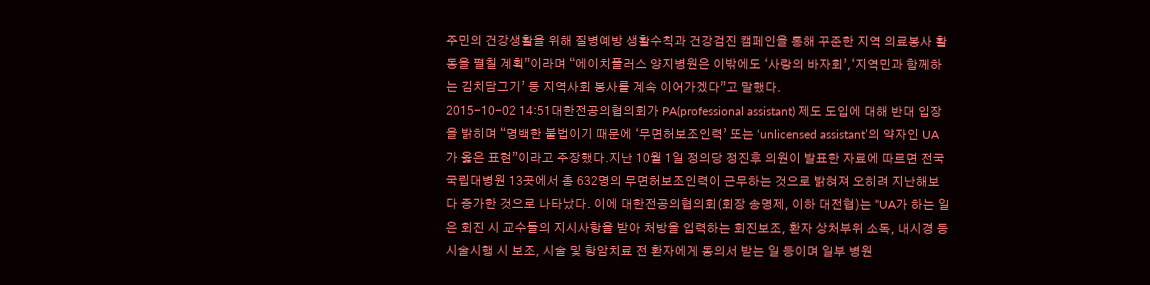주민의 건강생활을 위해 질병예방 생활수칙과 건강검진 캠페인을 통해 꾸준한 지역 의료봉사 활동을 펼칠 계획”이라며 “에이치플러스 양지병원은 이밖에도 ‘사랑의 바자회’,‘지역민과 함께하는 김치담그기’ 등 지역사회 봉사를 계속 이어가겠다”고 말했다.
2015-10-02 14:51대한전공의협의회가 PA(professional assistant) 제도 도입에 대해 반대 입장을 밝히며 “명백한 불법이기 때문에 ‘무면허보조인력’ 또는 ‘unlicensed assistant’의 약자인 UA가 옳은 표현”이라고 주장했다.지난 10월 1일 정의당 정진후 의원이 발표한 자료에 따르면 전국 국립대병원 13곳에서 총 632명의 무면허보조인력이 근무하는 것으로 밝혀져 오히려 지난해보다 증가한 것으로 나타났다. 이에 대한전공의협의회(회장 송명제, 이하 대전협)는 “UA가 하는 일은 회진 시 교수들의 지시사항을 받아 처방을 입력하는 회진보조, 환자 상처부위 소독, 내시경 등 시술시행 시 보조, 시술 및 항암치료 전 환자에게 동의서 받는 일 등이며 일부 병원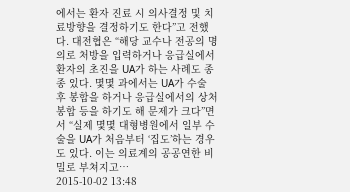에서는 환자 진료 시 의사결정 및 치료방향을 결정하기도 한다”고 전했다. 대전협은 “해당 교수나 전공의 명의로 처방을 입력하거나 응급실에서 환자의 초진을 UA가 하는 사례도 종종 있다. 몇몇 과에서는 UA가 수술 후 봉합을 하거나 응급실에서의 상처봉합 등을 하기도 해 문제가 크다”면서 “실제 몇몇 대형병원에서 일부 수술을 UA가 처음부터 ‘집도’하는 경우도 있다. 이는 의료계의 공공연한 비밀로 부쳐지고…
2015-10-02 13:48